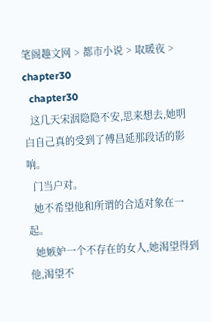笔阁趣文网 > 都市小说 > 取暖夜 > chapter30
  chapter30
  这几天宋洇隐隐不安,思来想去,她明白自己真的受到了傅昌延那段话的影响。
  门当户对。
  她不希望他和所谓的合适对象在一起。
  她嫉妒一个不存在的女人,她渴望得到他,渴望不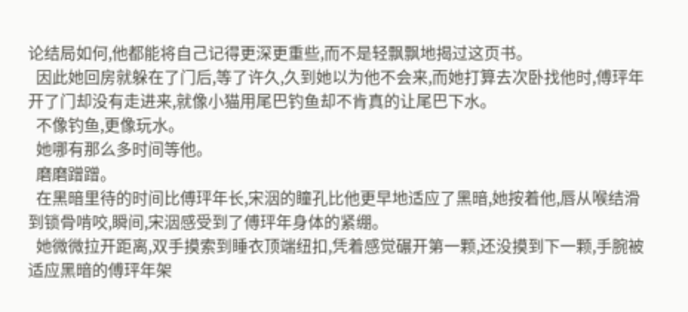论结局如何,他都能将自己记得更深更重些,而不是轻飘飘地揭过这页书。
  因此她回房就躲在了门后,等了许久,久到她以为他不会来,而她打算去次卧找他时,傅玶年开了门却没有走进来,就像小猫用尾巴钓鱼却不肯真的让尾巴下水。
  不像钓鱼,更像玩水。
  她哪有那么多时间等他。
  磨磨蹭蹭。
  在黑暗里待的时间比傅玶年长,宋洇的瞳孔比他更早地适应了黑暗,她按着他,唇从喉结滑到锁骨啃咬,瞬间,宋洇感受到了傅玶年身体的紧绷。
  她微微拉开距离,双手摸索到睡衣顶端纽扣,凭着感觉碾开第一颗,还没摸到下一颗,手腕被适应黑暗的傅玶年架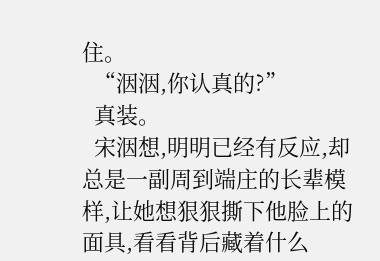住。
  “洇洇,你认真的?”
  真装。
  宋洇想,明明已经有反应,却总是一副周到端庄的长辈模样,让她想狠狠撕下他脸上的面具,看看背后藏着什么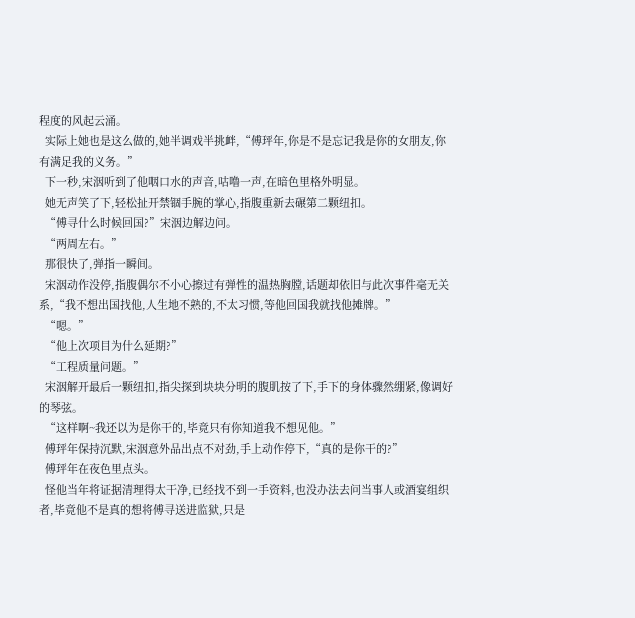程度的风起云涌。
  实际上她也是这么做的,她半调戏半挑衅,“傅玶年,你是不是忘记我是你的女朋友,你有满足我的义务。”
  下一秒,宋洇听到了他咽口水的声音,咕噜一声,在暗色里格外明显。
  她无声笑了下,轻松扯开禁锢手腕的掌心,指腹重新去碾第二颗纽扣。
  “傅寻什么时候回国?”宋洇边解边问。
  “两周左右。”
  那很快了,弹指一瞬间。
  宋洇动作没停,指腹偶尔不小心擦过有弹性的温热胸膛,话题却依旧与此次事件毫无关系,“我不想出国找他,人生地不熟的,不太习惯,等他回国我就找他摊牌。”
  “嗯。”
  “他上次项目为什么延期?”
  “工程质量问题。”
  宋洇解开最后一颗纽扣,指尖探到块块分明的腹肌按了下,手下的身体骤然绷紧,像调好的琴弦。
  “这样啊~我还以为是你干的,毕竟只有你知道我不想见他。”
  傅玶年保持沉默,宋洇意外品出点不对劲,手上动作停下,“真的是你干的?”
  傅玶年在夜色里点头。
  怪他当年将证据清理得太干净,已经找不到一手资料,也没办法去问当事人或酒宴组织者,毕竟他不是真的想将傅寻送进监狱,只是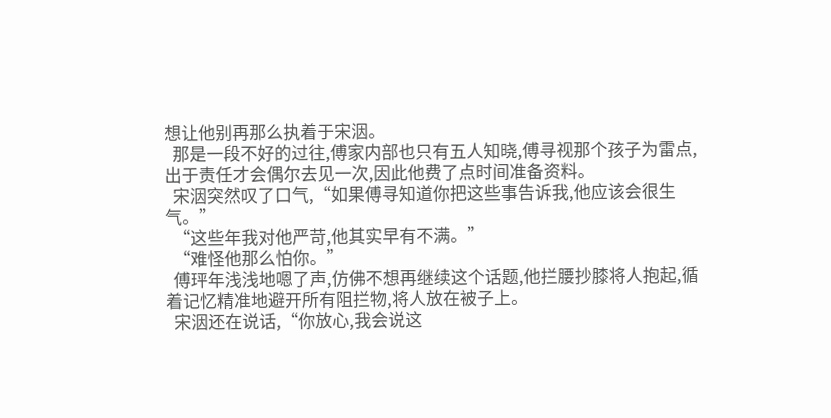想让他别再那么执着于宋洇。
  那是一段不好的过往,傅家内部也只有五人知晓,傅寻视那个孩子为雷点,出于责任才会偶尔去见一次,因此他费了点时间准备资料。
  宋洇突然叹了口气,“如果傅寻知道你把这些事告诉我,他应该会很生气。”
  “这些年我对他严苛,他其实早有不满。”
  “难怪他那么怕你。”
  傅玶年浅浅地嗯了声,仿佛不想再继续这个话题,他拦腰抄膝将人抱起,循着记忆精准地避开所有阻拦物,将人放在被子上。
  宋洇还在说话,“你放心,我会说这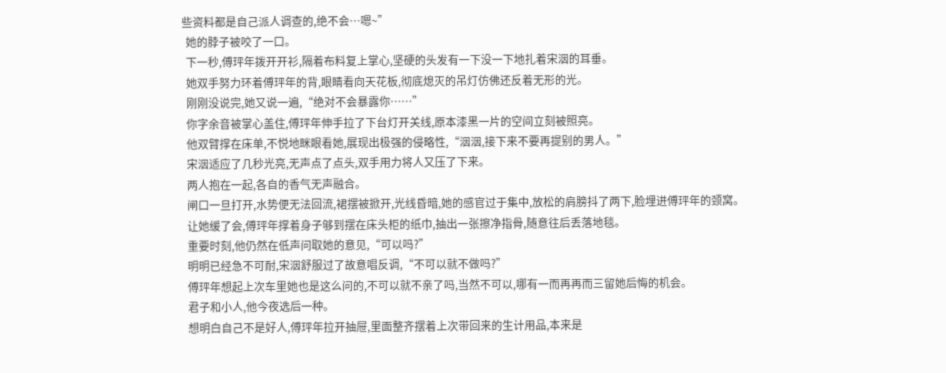些资料都是自己派人调查的,绝不会…嗯~”
  她的脖子被咬了一口。
  下一秒,傅玶年拨开开衫,隔着布料复上掌心,坚硬的头发有一下没一下地扎着宋洇的耳垂。
  她双手努力环着傅玶年的背,眼睛看向天花板,彻底熄灭的吊灯仿佛还反着无形的光。
  刚刚没说完,她又说一遍,“绝对不会暴露你……”
  你字余音被掌心盖住,傅玶年伸手拉了下台灯开关线,原本漆黑一片的空间立刻被照亮。
  他双臂撑在床单,不悦地眯眼看她,展现出极强的侵略性,“洇洇,接下来不要再提别的男人。”
  宋洇适应了几秒光亮,无声点了点头,双手用力将人又压了下来。
  两人抱在一起,各自的香气无声融合。
  闸口一旦打开,水势便无法回流,裙摆被掀开,光线昏暗,她的感官过于集中,放松的肩膀抖了两下,脸埋进傅玶年的颈窝。
  让她缓了会,傅玶年撑着身子够到摆在床头柜的纸巾,抽出一张擦净指骨,随意往后丢落地毯。
  重要时刻,他仍然在低声问取她的意见,“可以吗?”
  明明已经急不可耐,宋洇舒服过了故意唱反调,“不可以就不做吗?”
  傅玶年想起上次车里她也是这么问的,不可以就不亲了吗,当然不可以,哪有一而再再而三留她后悔的机会。
  君子和小人,他今夜选后一种。
  想明白自己不是好人,傅玶年拉开抽屉,里面整齐摆着上次带回来的生计用品,本来是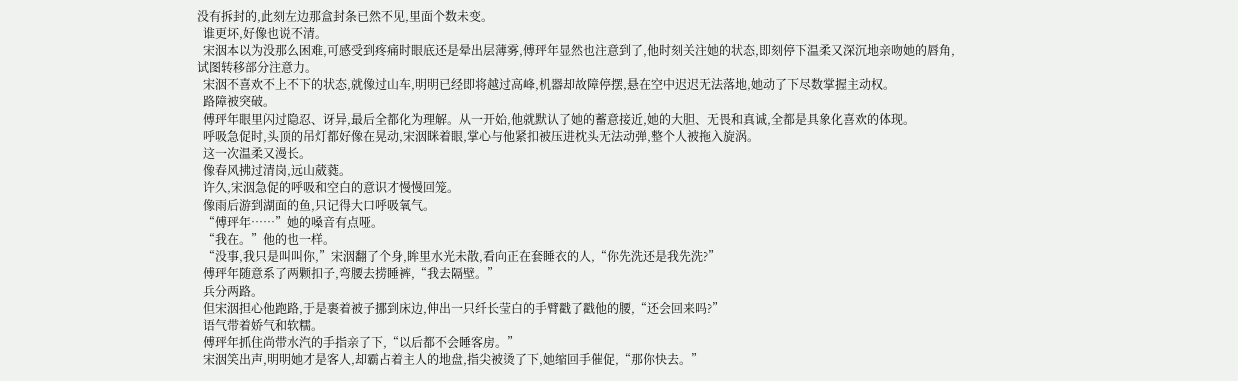没有拆封的,此刻左边那盒封条已然不见,里面个数未变。
  谁更坏,好像也说不清。
  宋洇本以为没那么困难,可感受到疼痛时眼底还是晕出层薄雾,傅玶年显然也注意到了,他时刻关注她的状态,即刻停下温柔又深沉地亲吻她的唇角,试图转移部分注意力。
  宋洇不喜欢不上不下的状态,就像过山车,明明已经即将越过高峰,机器却故障停摆,悬在空中迟迟无法落地,她动了下尽数掌握主动权。
  路障被突破。
  傅玶年眼里闪过隐忍、讶异,最后全都化为理解。从一开始,他就默认了她的蓄意接近,她的大胆、无畏和真诚,全都是具象化喜欢的体现。
  呼吸急促时,头顶的吊灯都好像在晃动,宋洇眯着眼,掌心与他紧扣被压进枕头无法动弹,整个人被拖入旋涡。
  这一次温柔又漫长。
  像春风拂过清岗,远山葳蕤。
  许久,宋洇急促的呼吸和空白的意识才慢慢回笼。
  像雨后游到湖面的鱼,只记得大口呼吸氧气。
  “傅玶年……”她的嗓音有点哑。
  “我在。”他的也一样。
  “没事,我只是叫叫你,”宋洇翻了个身,眸里水光未散,看向正在套睡衣的人,“你先洗还是我先洗?”
  傅玶年随意系了两颗扣子,弯腰去捞睡裤,“我去隔壁。”
  兵分两路。
  但宋洇担心他跑路,于是裹着被子挪到床边,伸出一只纤长莹白的手臂戳了戳他的腰,“还会回来吗?”
  语气带着娇气和软糯。
  傅玶年抓住尚带水汽的手指亲了下,“以后都不会睡客房。”
  宋洇笑出声,明明她才是客人,却霸占着主人的地盘,指尖被烫了下,她缩回手催促,“那你快去。”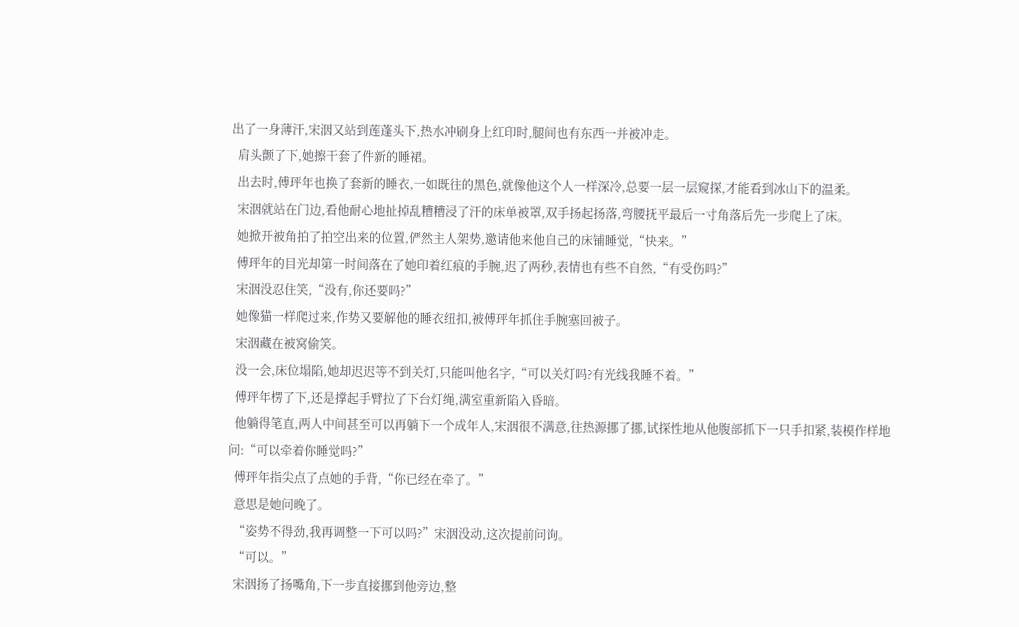出了一身薄汗,宋洇又站到莲蓬头下,热水冲刷身上红印时,腿间也有东西一并被冲走。
  肩头颤了下,她擦干套了件新的睡裙。
  出去时,傅玶年也换了套新的睡衣,一如既往的黑色,就像他这个人一样深冷,总要一层一层窥探,才能看到冰山下的温柔。
  宋洇就站在门边,看他耐心地扯掉乱糟糟浸了汗的床单被罩,双手扬起扬落,弯腰抚平最后一寸角落后先一步爬上了床。
  她掀开被角拍了拍空出来的位置,俨然主人架势,邀请他来他自己的床铺睡觉,“快来。”
  傅玶年的目光却第一时间落在了她印着红痕的手腕,迟了两秒,表情也有些不自然,“有受伤吗?”
  宋洇没忍住笑,“没有,你还要吗?”
  她像猫一样爬过来,作势又要解他的睡衣纽扣,被傅玶年抓住手腕塞回被子。
  宋洇藏在被窝偷笑。
  没一会,床位塌陷,她却迟迟等不到关灯,只能叫他名字,“可以关灯吗?有光线我睡不着。”
  傅玶年楞了下,还是撑起手臂拉了下台灯绳,满室重新陷入昏暗。
  他躺得笔直,两人中间甚至可以再躺下一个成年人,宋洇很不满意,往热源挪了挪,试探性地从他腹部抓下一只手扣紧,装模作样地问:“可以牵着你睡觉吗?”
  傅玶年指尖点了点她的手背,“你已经在牵了。”
  意思是她问晚了。
  “姿势不得劲,我再调整一下可以吗?”宋洇没动,这次提前问询。
  “可以。”
  宋洇扬了扬嘴角,下一步直接挪到他旁边,整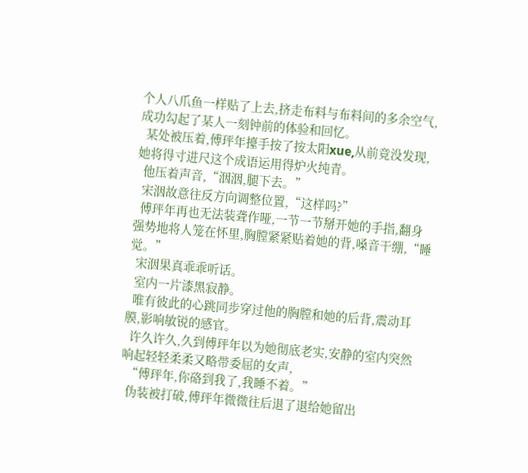个人八爪鱼一样贴了上去,挤走布料与布料间的多余空气,成功勾起了某人一刻钟前的体验和回忆。
  某处被压着,傅玶年擡手按了按太阳xue,从前竟没发现,她将得寸进尺这个成语运用得炉火纯青。
  他压着声音,“洇洇,腿下去。”
  宋洇故意往反方向调整位置,“这样吗?”
  傅玶年再也无法装聋作哑,一节一节掰开她的手指,翻身强势地将人笼在怀里,胸膛紧紧贴着她的背,嗓音干绷,“睡觉。”
  宋洇果真乖乖听话。
  室内一片漆黑寂静。
  唯有彼此的心跳同步穿过他的胸膛和她的后背,震动耳膜,影响敏锐的感官。
  许久许久,久到傅玶年以为她彻底老实,安静的室内突然响起轻轻柔柔又略带委屈的女声,
  “傅玶年,你硌到我了,我睡不着。”
  伪装被打破,傅玶年微微往后退了退给她留出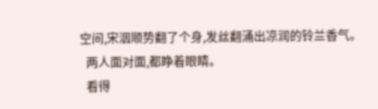空间,宋洇顺势翻了个身,发丝翻涌出凉润的铃兰香气。
  两人面对面,都睁着眼睛。
  看得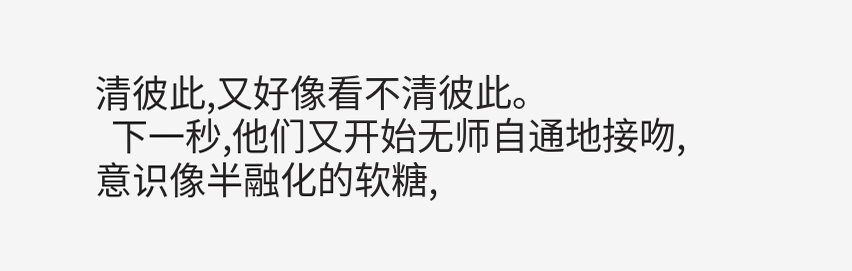清彼此,又好像看不清彼此。
  下一秒,他们又开始无师自通地接吻,意识像半融化的软糖,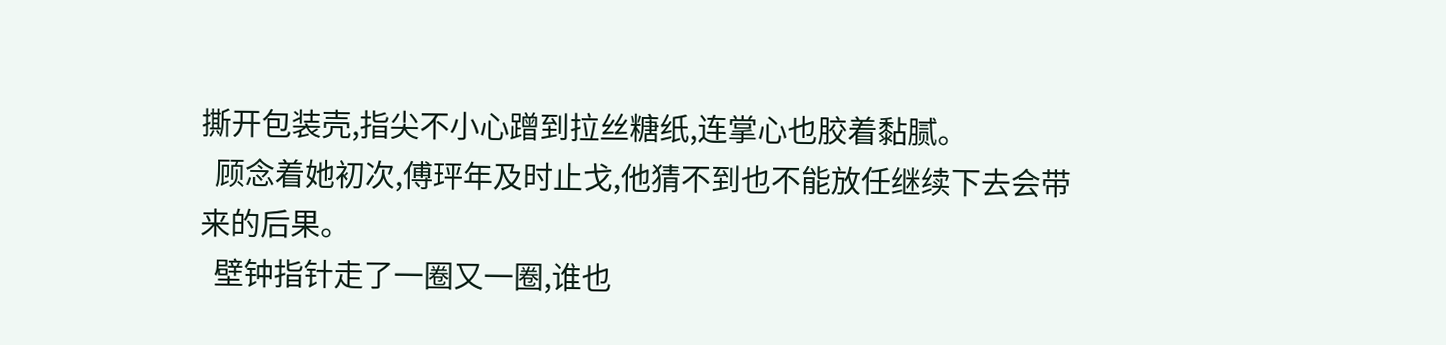撕开包装壳,指尖不小心蹭到拉丝糖纸,连掌心也胶着黏腻。
  顾念着她初次,傅玶年及时止戈,他猜不到也不能放任继续下去会带来的后果。
  壁钟指针走了一圈又一圈,谁也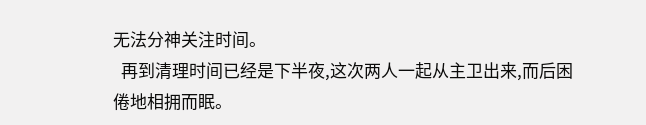无法分神关注时间。
  再到清理时间已经是下半夜,这次两人一起从主卫出来,而后困倦地相拥而眠。